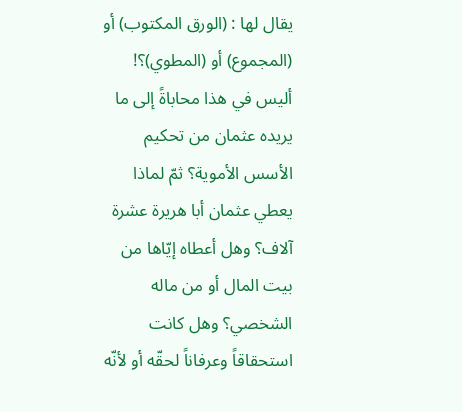يقال لها : (الورق المكتوب) أو (المجموع) أو (المطوي)؟! أليس في هذا محاباةً إلى ما يريده عثمان من تحكيم الأسس الأموية؟ ثمّ لماذا يعطي عثمان أبا هريرة عشرة آلاف؟ وهل أعطاه إيّاها من بيت المال أو من ماله الشخصي؟ وهل كانت استحقاقاً وعرفاناً لحقّه أو لأنّه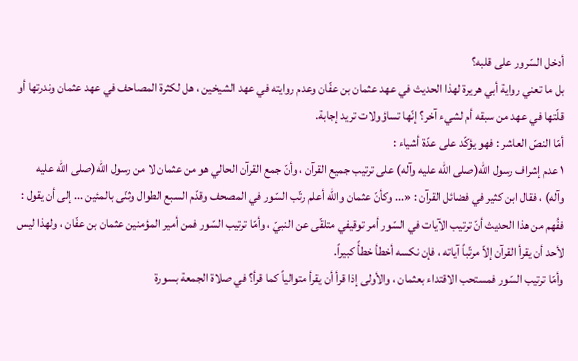أدخل السّرور على قلبه؟
بل ما تعني رواية أبي هريرة لهذا الحديث في عهد عثمان بن عفّان وعدم روايته في عهد الشيخين ، هل لكثرة المصاحف في عهد عثمان وندرتها أو قلّتها في عهد من سبقه أم لشيء آخر؟ إنّها تساؤولات تريد إجابة.
أمّا النصّ العاشر : فهو يؤكّد على عدّة أشياء :
١ عدم إشراف رسول الله(صلى الله عليه وآله) على ترتيب جميع القرآن ، وأنّ جمع القرآن الحالي هو من عثمان لا من رسول الله(صلى الله عليه وآله) ، فقال ابن كثير في فضائل القرآن : «... وكأنّ عثمان والله أعلم رتّب السّور في المصحف وقدّم السبع الطوال وثنّى بالمئين ... إلى أن يقول :
ففُهم من هذا الحديث أنّ ترتيب الآيات في السّور أمر توقيفي متلقّى عن النبيّ ، وأمّا ترتيب السّور فمن أمير المؤمنين عثمان بن عفّان ، ولهذا ليس لأحد أن يقرأ القرآن إلاّ مرتّباً آياته ، فإن نكسه أخطأ خطأً كبيراً.
وأمّا ترتيب السّور فمستحب الاقتداء بعثمان ، والأولى إذا قرأ أن يقرأ متوالياً كما قرأ؟ في صلاة الجمعة بسورة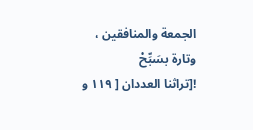الجمعة والمنافقين ، وتارة بسَبِّحْ
![تراثنا العددان [ ١١٩ و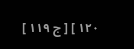١٢٠ ] [ ج ١١٩ ]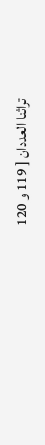تراثنا العددان [ 119 و 120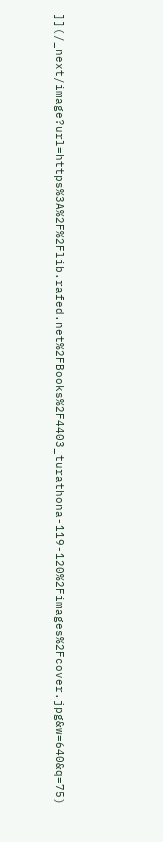]](/_next/image?url=https%3A%2F%2Flib.rafed.net%2FBooks%2F4403_turathona-119-120%2Fimages%2Fcover.jpg&w=640&q=75)